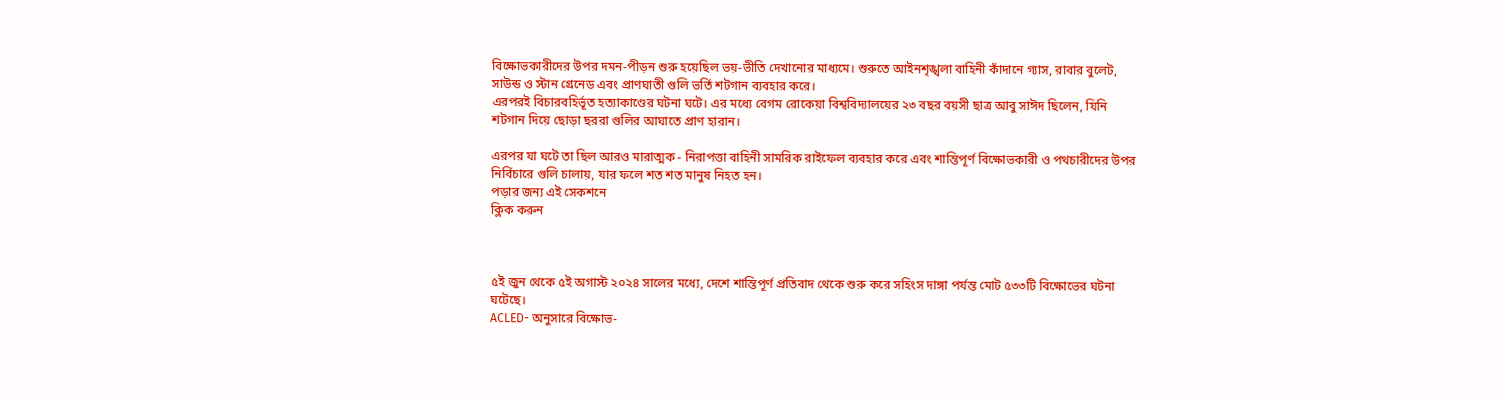বিক্ষোভকারীদের উপর দমন-পীড়ন শুরু হয়েছিল ভয়-ভীতি দেখানোর মাধ্যমে। শুরুতে আইনশৃঙ্খলা বাহিনী কাঁদানে গ্যাস, রাবার বুলেট, সাউন্ড ও স্টান গ্রেনেড এবং প্রাণঘাতী গুলি ভর্তি শটগান ব্যবহার করে।
এরপরই বিচারবহির্ভূত হত্যাকাণ্ডের ঘটনা ঘটে। এর মধ্যে বেগম রোকেয়া বিশ্ববিদ্যালয়ের ২৩ বছর বয়সী ছাত্র আবু সাঈদ ছিলেন, যিনি শটগান দিয়ে ছোড়া ছররা গুলির আঘাতে প্রাণ হারান।

এরপর যা ঘটে তা ছিল আরও মারাত্মক - নিরাপত্তা বাহিনী সামরিক রাইফেল ব্যবহার করে এবং শান্তিপূর্ণ বিক্ষোভকারী ও পথচারীদের উপর নির্বিচারে গুলি চালায়, যার ফলে শত শত মানুষ নিহত হন।
পড়ার জন্য এই সেকশনে
ক্লিক করুন



৫ই জুন থেকে ৫ই অগাস্ট ২০২৪ সালের মধ্যে, দেশে শান্তিপূর্ণ প্রতিবাদ থেকে শুরু করে সহিংস দাঙ্গা পর্যন্ত মোট ৫৩৩টি বিক্ষোভের ঘটনা ঘটেছে।
ACLED- অনুসারে বিক্ষোভ-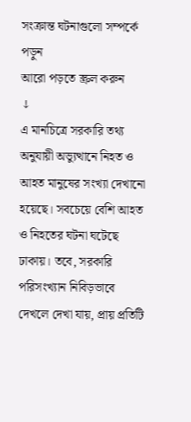সংক্রান্ত ঘটনাগুলো সম্পর্কে পড়ুন
আরো পড়তে স্ক্রল করুন
↓
এ মানচিত্রে সরকারি তথ্য অনুযায়ী অভ্যুত্থানে নিহত ও আহত মানুষের সংখ্যা দেখানো হয়েছে। সবচেয়ে বেশি আহত ও নিহতের ঘটনা ঘটেছে ঢাকায়। তবে, সরকারি পরিসংখ্যান নিবিড়ভাবে দেখলে দেখা যায়, প্রায় প্রতিটি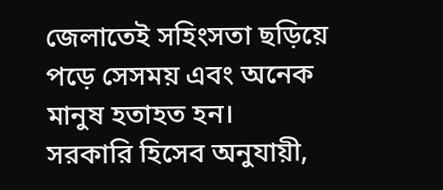জেলাতেই সহিংসতা ছড়িয়ে পড়ে সেসময় এবং অনেক মানুষ হতাহত হন।
সরকারি হিসেব অনুযায়ী,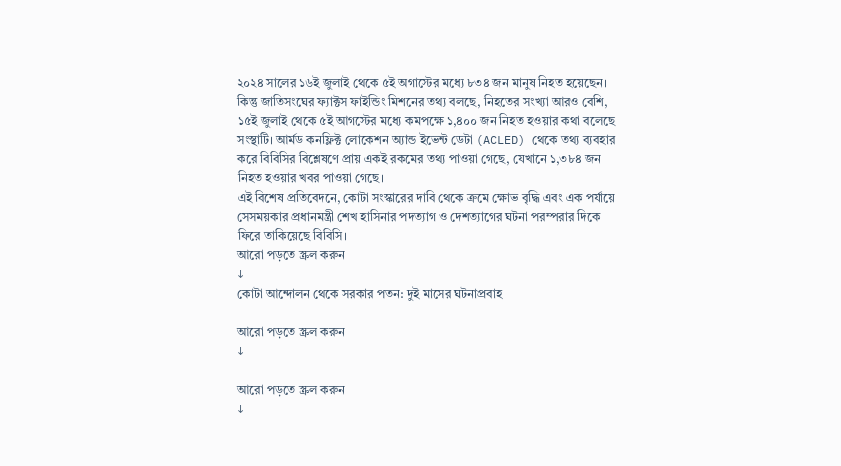২০২৪ সালের ১৬ই জুলাই থেকে ৫ই অগাস্টের মধ্যে ৮৩৪ জন মানুষ নিহত হয়েছেন। কিন্তু জাতিসংঘের ফ্যাক্টস ফাইন্ডিং মিশনের তথ্য বলছে, নিহতের সংখ্যা আরও বেশি, ১৫ই জুলাই থেকে ৫ই আগস্টের মধ্যে কমপক্ষে ১,৪০০ জন নিহত হওয়ার কথা বলেছে সংস্থাটি। আর্মড কনফ্লিক্ট লোকেশন অ্যান্ড ইভেন্ট ডেটা (ACLED) থেকে তথ্য ব্যবহার করে বিবিসির বিশ্লেষণে প্রায় একই রকমের তথ্য পাওয়া গেছে, যেখানে ১,৩৮৪ জন নিহত হওয়ার খবর পাওয়া গেছে।
এই বিশেষ প্রতিবেদনে, কোটা সংস্কারের দাবি থেকে ক্রমে ক্ষোভ বৃদ্ধি এবং এক পর্যায়ে সেসময়কার প্রধানমন্ত্রী শেখ হাসিনার পদত্যাগ ও দেশত্যাগের ঘটনা পরম্পরার দিকে ফিরে তাকিয়েছে বিবিসি।
আরো পড়তে স্ক্রল করুন
↓
কোটা আন্দোলন থেকে সরকার পতন: দুই মাসের ঘটনাপ্রবাহ

আরো পড়তে স্ক্রল করুন
↓

আরো পড়তে স্ক্রল করুন
↓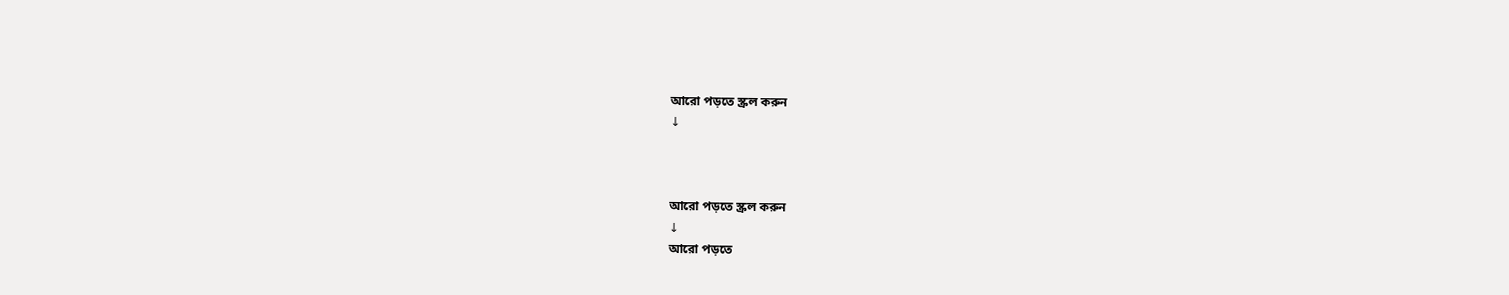আরো পড়তে স্ক্রল করুন
↓



আরো পড়তে স্ক্রল করুন
↓
আরো পড়তে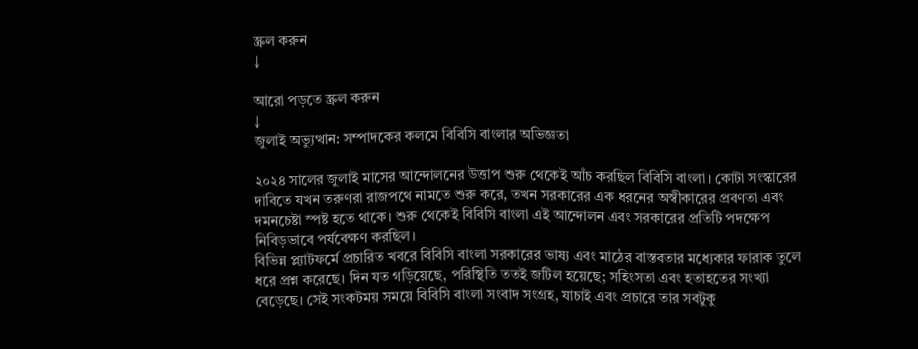স্ক্রল করুন
↓

আরো পড়তে স্ক্রল করুন
↓
জুলাই অভ্যুত্থান: সম্পাদকের কলমে বিবিসি বাংলার অভিজ্ঞতা

২০২৪ সালের জুলাই মাসের আন্দোলনের উত্তাপ শুরু থেকেই আঁচ করছিল বিবিসি বাংলা। কোটা সংস্কারের দাবিতে যখন তরুণরা রাজপথে নামতে শুরু করে, তখন সরকারের এক ধরনের অস্বীকারের প্রবণতা এবং দমনচেষ্টা স্পষ্ট হতে থাকে। শুরু থেকেই বিবিসি বাংলা এই আন্দোলন এবং সরকারের প্রতিটি পদক্ষেপ নিবিড়ভাবে পর্যবেক্ষণ করছিল।
বিভিন্ন প্ল্যাটফর্মে প্রচারিত খবরে বিবিসি বাংলা সরকারের ভাষ্য এবং মাঠের বাস্তবতার মধ্যেকার ফারাক তুলে ধরে প্রশ্ন করেছে। দিন যত গড়িয়েছে, পরিস্থিতি ততই জটিল হয়েছে; সহিংসতা এবং হতাহতের সংখ্যা বেড়েছে। সেই সংকটময় সময়ে বিবিসি বাংলা সংবাদ সংগ্রহ, যাচাই এবং প্রচারে তার সবটুকু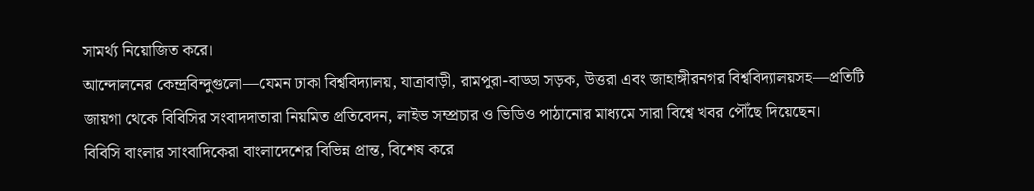সামর্থ্য নিয়োজিত করে।
আন্দোলনের কেন্দ্রবিন্দুগুলো—যেমন ঢাকা বিশ্ববিদ্যালয়, যাত্রাবাড়ী, রামপুরা-বাড্ডা সড়ক, উত্তরা এবং জাহাঙ্গীরনগর বিশ্ববিদ্যালয়সহ—প্রতিটি জায়গা থেকে বিবিসির সংবাদদাতারা নিয়মিত প্রতিবেদন, লাইভ সম্প্রচার ও ভিডিও পাঠানোর মাধ্যমে সারা বিশ্বে খবর পৌঁছে দিয়েছেন।
বিবিসি বাংলার সাংবাদিকেরা বাংলাদেশের বিভিন্ন প্রান্ত, বিশেষ করে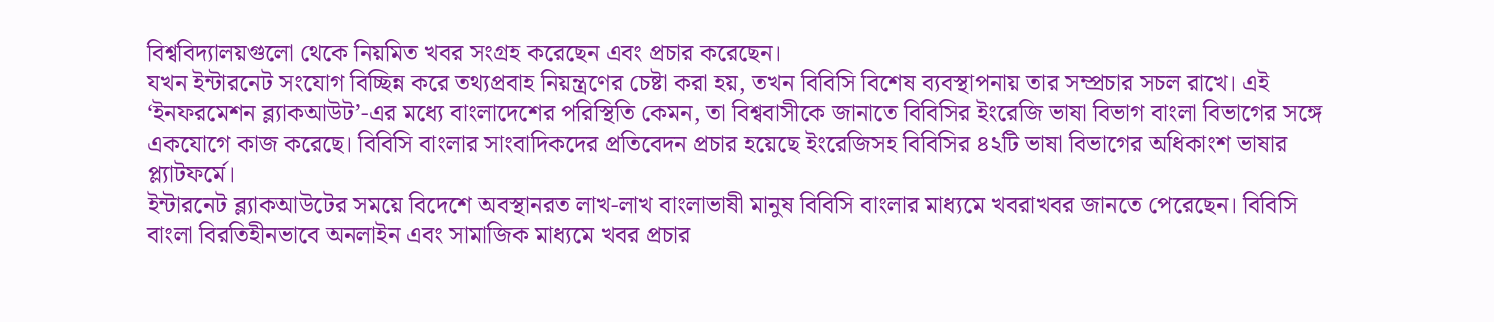বিশ্ববিদ্যালয়গুলো থেকে নিয়মিত খবর সংগ্রহ করেছেন এবং প্রচার করেছেন।
যখন ইন্টারনেট সংযোগ বিচ্ছিন্ন করে তথ্যপ্রবাহ নিয়ন্ত্রণের চেষ্টা করা হয়, তখন বিবিসি বিশেষ ব্যবস্থাপনায় তার সম্প্রচার সচল রাখে। এই ‘ইনফরমেশন ব্ল্যাকআউট’-এর মধ্যে বাংলাদেশের পরিস্থিতি কেমন, তা বিশ্ববাসীকে জানাতে বিবিসির ইংরেজি ভাষা বিভাগ বাংলা বিভাগের সঙ্গে একযোগে কাজ করেছে। বিবিসি বাংলার সাংবাদিকদের প্রতিবেদন প্রচার হয়েছে ইংরেজিসহ বিবিসির ৪২টি ভাষা বিভাগের অধিকাংশ ভাষার প্ল্যাটফর্মে।
ইন্টারনেট ব্ল্যাকআউটের সময়ে বিদেশে অবস্থানরত লাখ-লাখ বাংলাভাষী মানুষ বিবিসি বাংলার মাধ্যমে খবরাখবর জানতে পেরেছেন। বিবিসি বাংলা বিরতিহীনভাবে অনলাইন এবং সামাজিক মাধ্যমে খবর প্রচার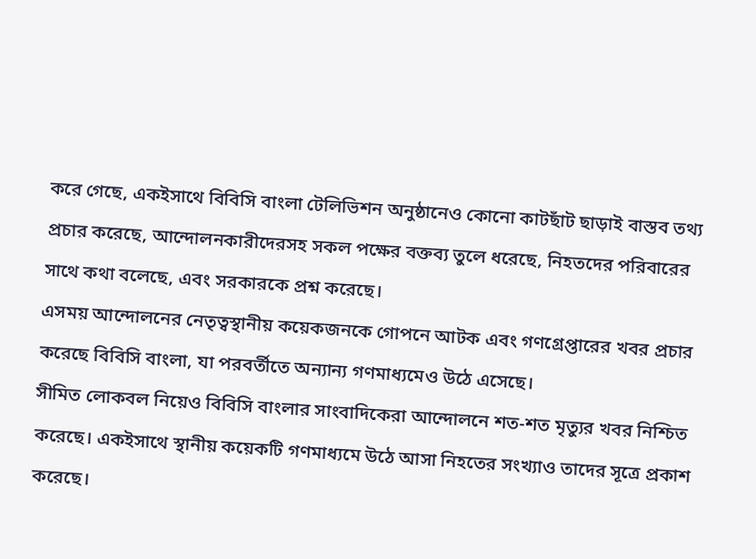করে গেছে, একইসাথে বিবিসি বাংলা টেলিভিশন অনুষ্ঠানেও কোনো কাটছাঁট ছাড়াই বাস্তব তথ্য প্রচার করেছে, আন্দোলনকারীদেরসহ সকল পক্ষের বক্তব্য তুলে ধরেছে, নিহতদের পরিবারের সাথে কথা বলেছে, এবং সরকারকে প্রশ্ন করেছে।
এসময় আন্দোলনের নেতৃত্বস্থানীয় কয়েকজনকে গোপনে আটক এবং গণগ্রেপ্তারের খবর প্রচার করেছে বিবিসি বাংলা, যা পরবর্তীতে অন্যান্য গণমাধ্যমেও উঠে এসেছে।
সীমিত লোকবল নিয়েও বিবিসি বাংলার সাংবাদিকেরা আন্দোলনে শত-শত মৃত্যুর খবর নিশ্চিত করেছে। একইসাথে স্থানীয় কয়েকটি গণমাধ্যমে উঠে আসা নিহতের সংখ্যাও তাদের সূত্রে প্রকাশ করেছে।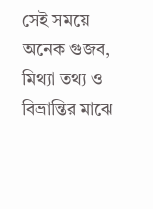সেই সময়ে অনেক গুজব, মিথ্যা তথ্য ও বিভ্রান্তির মাঝে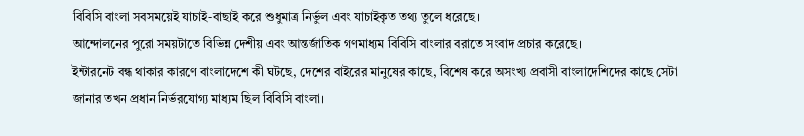বিবিসি বাংলা সবসময়েই যাচাই-বাছাই করে শুধুমাত্র নির্ভুল এবং যাচাইকৃত তথ্য তুলে ধরেছে।
আন্দোলনের পুরো সময়টাতে বিভিন্ন দেশীয় এবং আন্তর্জাতিক গণমাধ্যম বিবিসি বাংলার বরাতে সংবাদ প্রচার করেছে।
ইন্টারনেট বন্ধ থাকার কারণে বাংলাদেশে কী ঘটছে, দেশের বাইরের মানুষের কাছে, বিশেষ করে অসংখ্য প্রবাসী বাংলাদেশিদের কাছে সেটা জানার তখন প্রধান নির্ভরযোগ্য মাধ্যম ছিল বিবিসি বাংলা।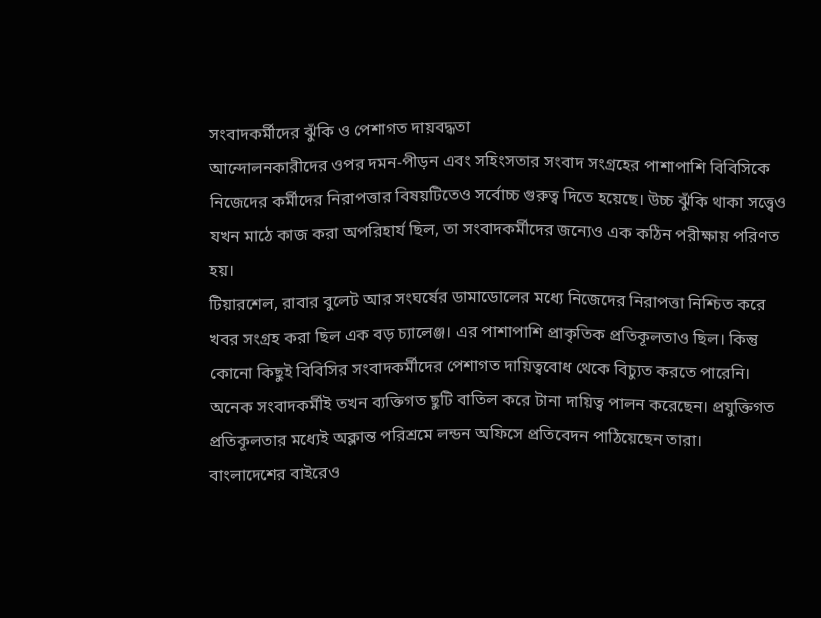সংবাদকর্মীদের ঝুঁকি ও পেশাগত দায়বদ্ধতা
আন্দোলনকারীদের ওপর দমন-পীড়ন এবং সহিংসতার সংবাদ সংগ্রহের পাশাপাশি বিবিসিকে নিজেদের কর্মীদের নিরাপত্তার বিষয়টিতেও সর্বোচ্চ গুরুত্ব দিতে হয়েছে। উচ্চ ঝুঁকি থাকা সত্ত্বেও যখন মাঠে কাজ করা অপরিহার্য ছিল, তা সংবাদকর্মীদের জন্যেও এক কঠিন পরীক্ষায় পরিণত হয়।
টিয়ারশেল, রাবার বুলেট আর সংঘর্ষের ডামাডোলের মধ্যে নিজেদের নিরাপত্তা নিশ্চিত করে খবর সংগ্রহ করা ছিল এক বড় চ্যালেঞ্জ। এর পাশাপাশি প্রাকৃতিক প্রতিকূলতাও ছিল। কিন্তু কোনো কিছুই বিবিসির সংবাদকর্মীদের পেশাগত দায়িত্ববোধ থেকে বিচ্যুত করতে পারেনি। অনেক সংবাদকর্মীই তখন ব্যক্তিগত ছুটি বাতিল করে টানা দায়িত্ব পালন করেছেন। প্রযুক্তিগত প্রতিকূলতার মধ্যেই অক্লান্ত পরিশ্রমে লন্ডন অফিসে প্রতিবেদন পাঠিয়েছেন তারা।
বাংলাদেশের বাইরেও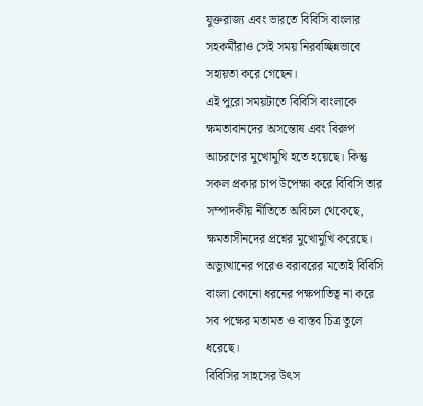যুক্তরাজ্য এবং ভারতে বিবিসি বাংলার সহকর্মীরাও সেই সময় নিরবচ্ছিন্নভাবে সহায়তা করে গেছেন।
এই পুরো সময়টাতে বিবিসি বাংলাকে ক্ষমতাবানদের অসন্তোষ এবং বিরুপ আচরণের মুখোমুখি হতে হয়েছে। কিন্তু সকল প্রকার চাপ উপেক্ষা করে বিবিসি তার সম্পাদকীয় নীতিতে অবিচল থেকেছে, ক্ষমতাসীনদের প্রশ্নের মুখোমুখি করেছে।
অভ্যুত্থানের পরেও বরাবরের মতোই বিবিসি বাংলা কোনো ধরনের পক্ষপাতিত্ব না করে সব পক্ষের মতামত ও বাস্তব চিত্র তুলে ধরেছে।
বিবিসির সাহসের উৎস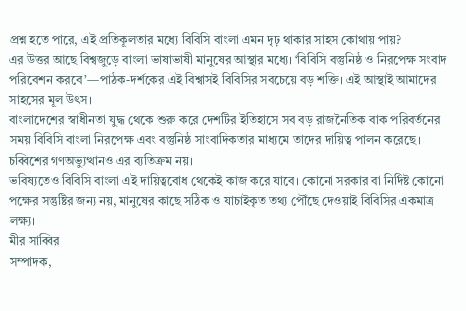প্রশ্ন হতে পারে, এই প্রতিকূলতার মধ্যে বিবিসি বাংলা এমন দৃঢ় থাকার সাহস কোথায় পায়?
এর উত্তর আছে বিশ্বজুড়ে বাংলা ভাষাভাষী মানুষের আস্থার মধ্যে। ‘বিবিসি বস্তুনিষ্ঠ ও নিরপেক্ষ সংবাদ পরিবেশন করবে’—পাঠক-দর্শকের এই বিশ্বাসই বিবিসির সবচেয়ে বড় শক্তি। এই আস্থাই আমাদের সাহসের মূল উৎস।
বাংলাদেশের স্বাধীনতা যুদ্ধ থেকে শুরু করে দেশটির ইতিহাসে সব বড় রাজনৈতিক বাক পরিবর্তনের সময় বিবিসি বাংলা নিরপেক্ষ এবং বস্তুনিষ্ঠ সাংবাদিকতার মাধ্যমে তাদের দায়িত্ব পালন করেছে। চব্বিশের গণঅভ্যুত্থানও এর ব্যতিক্রম নয়।
ভবিষ্যতেও বিবিসি বাংলা এই দায়িত্ববোধ থেকেই কাজ করে যাবে। কোনো সরকার বা নির্দিষ্ট কোনো পক্ষের সন্তুষ্টির জন্য নয়, মানুষের কাছে সঠিক ও যাচাইকৃত তথ্য পৌঁছে দেওয়াই বিবিসির একমাত্র লক্ষ্য।
মীর সাব্বির
সম্পাদক,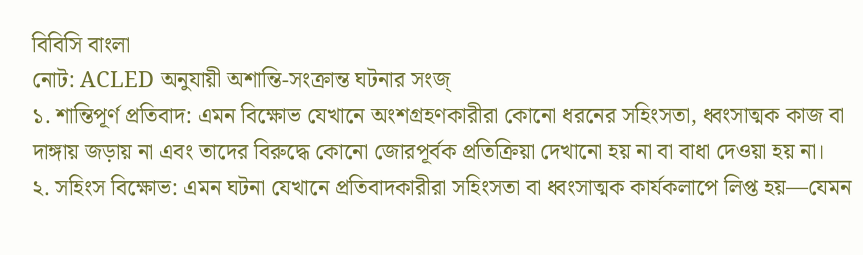বিবিসি বাংলা
নোট: ACLED অনুযায়ী অশান্তি-সংক্রান্ত ঘটনার সংজ্
১. শান্তিপূর্ণ প্রতিবাদ: এমন বিক্ষোভ যেখানে অংশগ্রহণকারীরা কোনো ধরনের সহিংসতা, ধ্বংসাত্মক কাজ বা দাঙ্গায় জড়ায় না এবং তাদের বিরুদ্ধে কোনো জোরপূর্বক প্রতিক্রিয়া দেখানো হয় না বা বাধা দেওয়া হয় না।
২. সহিংস বিক্ষোভ: এমন ঘটনা যেখানে প্রতিবাদকারীরা সহিংসতা বা ধ্বংসাত্মক কার্যকলাপে লিপ্ত হয়—যেমন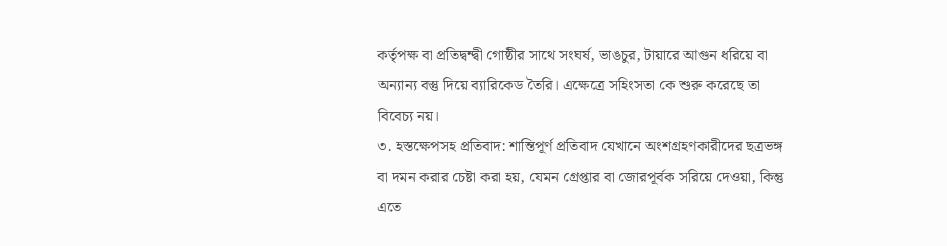কর্তৃপক্ষ বা প্রতিদ্বন্দ্বী গোষ্ঠীর সাথে সংঘর্ষ, ভাঙচুর, টায়ারে আগুন ধরিয়ে বা অন্যান্য বস্তু দিয়ে ব্যারিকেড তৈরি। এক্ষেত্রে সহিংসতা কে শুরু করেছে তা বিবেচ্য নয়।
৩. হস্তক্ষেপসহ প্রতিবাদ: শান্তিপূর্ণ প্রতিবাদ যেখানে অংশগ্রহণকারীদের ছত্রভঙ্গ বা দমন করার চেষ্টা করা হয়, যেমন গ্রেপ্তার বা জোরপূর্বক সরিয়ে দেওয়া, কিন্তু এতে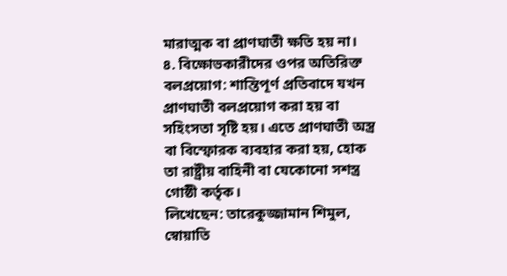মারাত্মক বা প্রাণঘাতী ক্ষতি হয় না।
৪. বিক্ষোভকারীদের ওপর অতিরিক্ত বলপ্রয়োগ: শান্তিপূর্ণ প্রতিবাদে যখন প্রাণঘাতী বলপ্রয়োগ করা হয় বা সহিংসতা সৃষ্টি হয়। এতে প্রাণঘাতী অস্ত্র বা বিস্ফোরক ব্যবহার করা হয়, হোক তা রাষ্ট্রীয় বাহিনী বা যেকোনো সশস্ত্র গোষ্ঠী কর্তৃক।
লিখেছেন: তারেকুজ্জামান শিমুল, স্বোয়াতি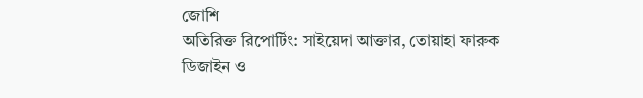জোশি
অতিরিক্ত রিপোর্টিং: সাইয়েদা আক্তার, তোয়াহা ফারুক
ডিজাইন ও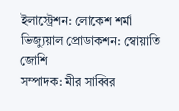ইলাস্ট্রেশন: লোকেশ শর্মা
ভিজ্যুয়াল প্রোডাকশন: স্বোয়াতি জোশি
সম্পাদক: মীর সাব্বির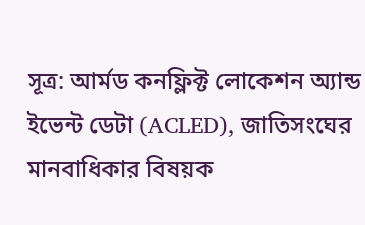সূত্র: আর্মড কনফ্লিক্ট লোকেশন অ্যান্ড ইভেন্ট ডেটা (ACLED), জাতিসংঘের মানবাধিকার বিষয়ক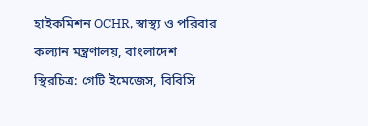হাইকমিশন OCHR, স্বাস্থ্য ও পরিবার কল্যান মন্ত্রণালয়, বাংলাদেশ
স্থিরচিত্র: গেটি ইমেজেস, বিবিসি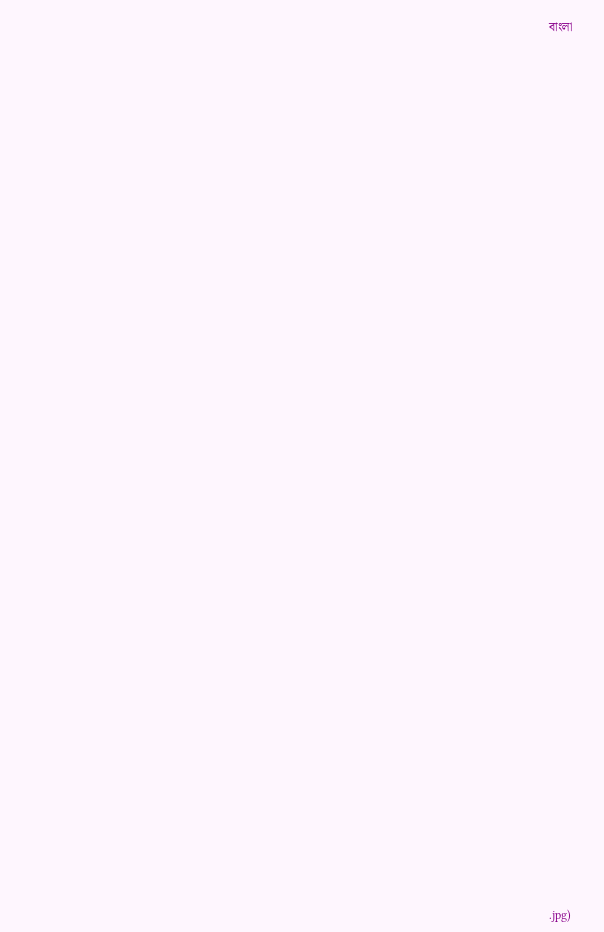বাংলা







































.jpg)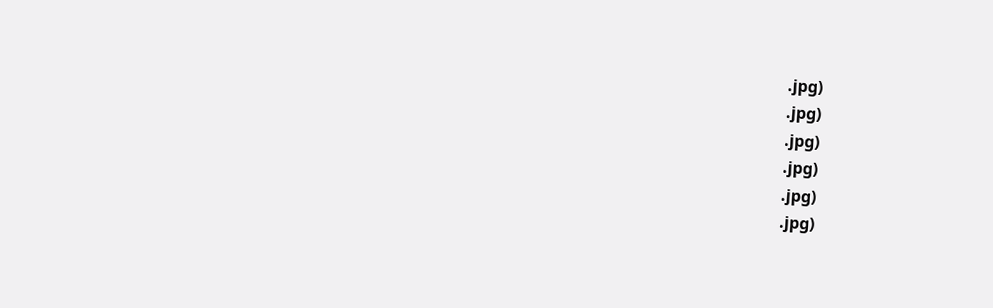.jpg)
.jpg)
.jpg)
.jpg)
.jpg)
.jpg)